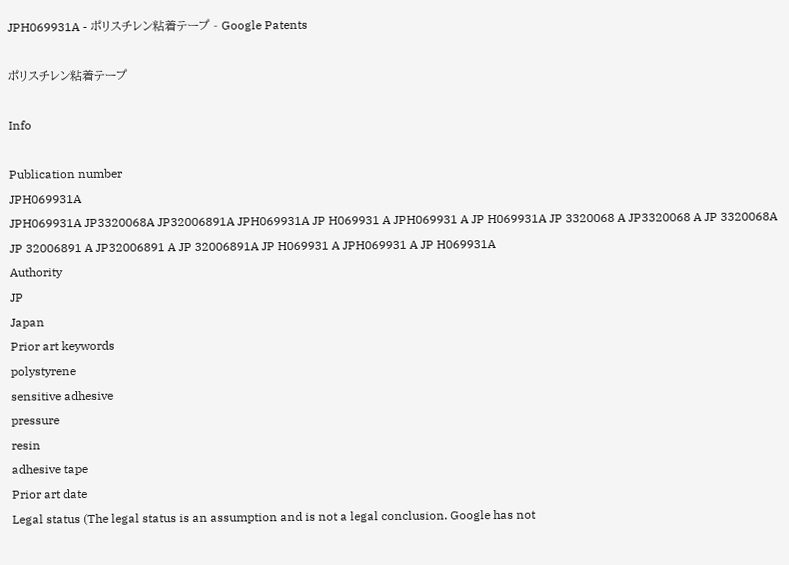JPH069931A - ポリスチレン粘着テープ - Google Patents

ポリスチレン粘着テープ

Info

Publication number
JPH069931A
JPH069931A JP3320068A JP32006891A JPH069931A JP H069931 A JPH069931 A JP H069931A JP 3320068 A JP3320068 A JP 3320068A JP 32006891 A JP32006891 A JP 32006891A JP H069931 A JPH069931 A JP H069931A
Authority
JP
Japan
Prior art keywords
polystyrene
sensitive adhesive
pressure
resin
adhesive tape
Prior art date
Legal status (The legal status is an assumption and is not a legal conclusion. Google has not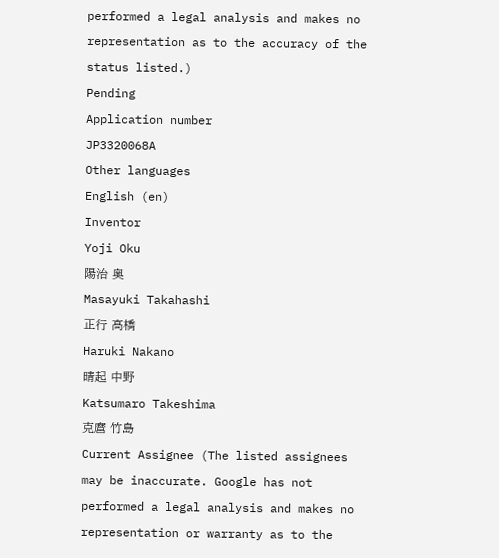performed a legal analysis and makes no representation as to the accuracy of the status listed.)
Pending
Application number
JP3320068A
Other languages
English (en)
Inventor
Yoji Oku
陽治 奥
Masayuki Takahashi
正行 高橋
Haruki Nakano
晴起 中野
Katsumaro Takeshima
克麿 竹島
Current Assignee (The listed assignees may be inaccurate. Google has not performed a legal analysis and makes no representation or warranty as to the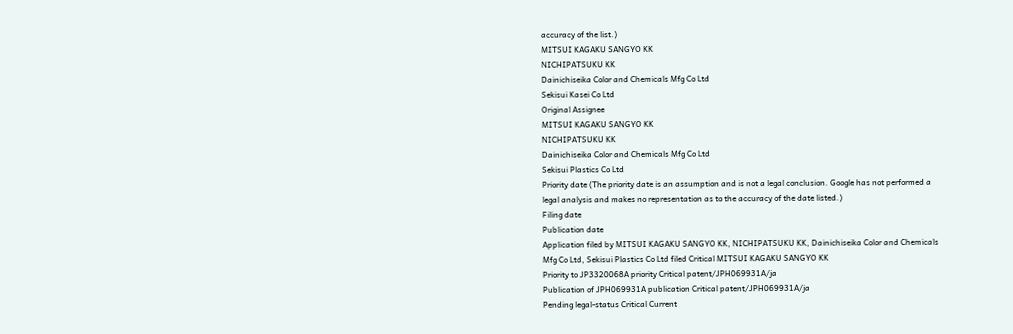accuracy of the list.)
MITSUI KAGAKU SANGYO KK
NICHIPATSUKU KK
Dainichiseika Color and Chemicals Mfg Co Ltd
Sekisui Kasei Co Ltd
Original Assignee
MITSUI KAGAKU SANGYO KK
NICHIPATSUKU KK
Dainichiseika Color and Chemicals Mfg Co Ltd
Sekisui Plastics Co Ltd
Priority date (The priority date is an assumption and is not a legal conclusion. Google has not performed a legal analysis and makes no representation as to the accuracy of the date listed.)
Filing date
Publication date
Application filed by MITSUI KAGAKU SANGYO KK, NICHIPATSUKU KK, Dainichiseika Color and Chemicals Mfg Co Ltd, Sekisui Plastics Co Ltd filed Critical MITSUI KAGAKU SANGYO KK
Priority to JP3320068A priority Critical patent/JPH069931A/ja
Publication of JPH069931A publication Critical patent/JPH069931A/ja
Pending legal-status Critical Current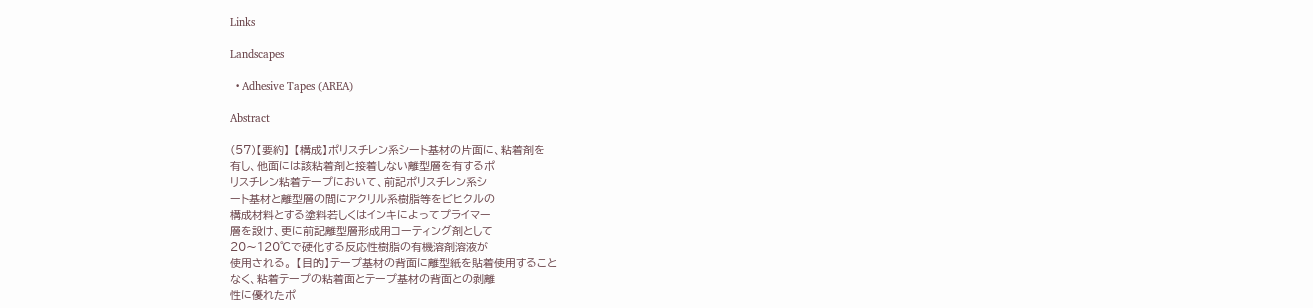Links

Landscapes

  • Adhesive Tapes (AREA)

Abstract

(57)【要約】 【構成】ポリスチレン系シート基材の片面に、粘着剤を
有し、他面には該粘着剤と接着しない離型層を有するポ
リスチレン粘着テープにおいて、前記ポリスチレン系シ
ート基材と離型層の間にアクリル系樹脂等をビヒクルの
構成材料とする塗料若しくはインキによってプライマー
層を設け、更に前記離型層形成用コーティング剤として
20〜120℃で硬化する反応性樹脂の有機溶剤溶液が
使用される。 【目的】テープ基材の背面に離型紙を貼着使用すること
なく、粘着テープの粘着面とテープ基材の背面との剥離
性に優れたポ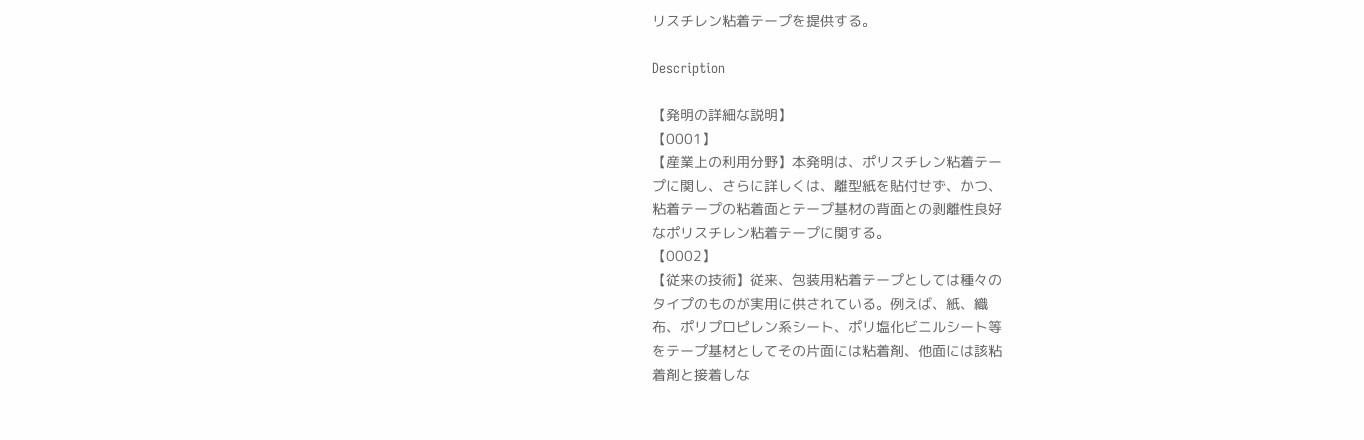リスチレン粘着テープを提供する。

Description

【発明の詳細な説明】
【0001】
【産業上の利用分野】本発明は、ポリスチレン粘着テー
プに関し、さらに詳しくは、離型紙を貼付せず、かつ、
粘着テープの粘着面とテープ基材の背面との剥離性良好
なポリスチレン粘着テープに関する。
【0002】
【従来の技術】従来、包装用粘着テープとしては種々の
タイプのものが実用に供されている。例えば、紙、織
布、ポリプロピレン系シート、ポリ塩化ビニルシート等
をテープ基材としてその片面には粘着剤、他面には該粘
着剤と接着しな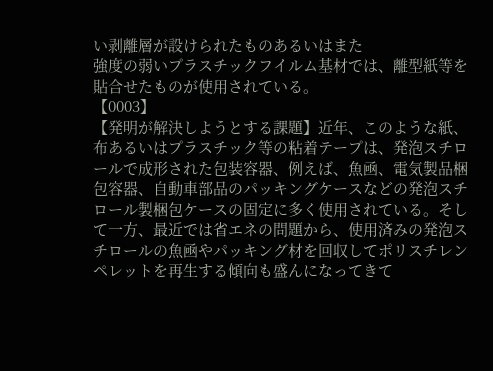い剥離層が設けられたものあるいはまた
強度の弱いプラスチックフイルム基材では、離型紙等を
貼合せたものが使用されている。
【0003】
【発明が解決しようとする課題】近年、このような紙、
布あるいはプラスチック等の粘着テープは、発泡スチロ
ールで成形された包装容器、例えば、魚凾、電気製品梱
包容器、自動車部品のパッキングケースなどの発泡スチ
ロール製梱包ケースの固定に多く使用されている。そし
て一方、最近では省エネの問題から、使用済みの発泡ス
チロールの魚凾やパッキング材を回収してポリスチレン
ペレットを再生する傾向も盛んになってきて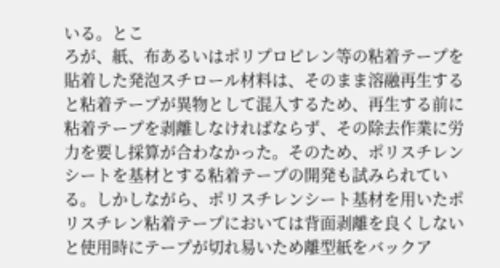いる。とこ
ろが、紙、布あるいはポリプロピレン等の粘着テープを
貼着した発泡スチロール材料は、そのまま溶融再生する
と粘着テープが異物として混入するため、再生する前に
粘着テープを剥離しなければならず、その除去作業に労
力を要し採算が合わなかった。そのため、ポリスチレン
シートを基材とする粘着テープの開発も試みられてい
る。しかしながら、ポリスチレンシート基材を用いたポ
リスチレン粘着テープにおいては背面剥離を良くしない
と使用時にテープが切れ易いため離型紙をバックア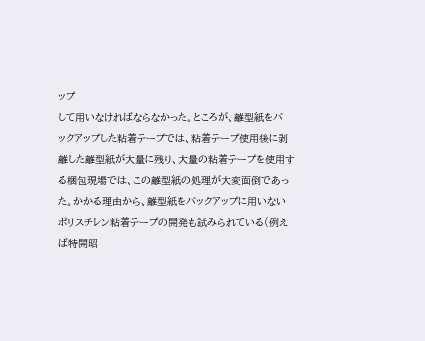ップ
して用いなければならなかった。ところが、離型紙をバ
ックアップした粘着テープでは、粘着テープ使用後に剥
離した離型紙が大量に残り、大量の粘着テープを使用す
る梱包現場では、この離型紙の処理が大変面倒であっ
た。かかる理由から、離型紙をバックアップに用いない
ポリスチレン粘着テープの開発も試みられている(例え
ば特開昭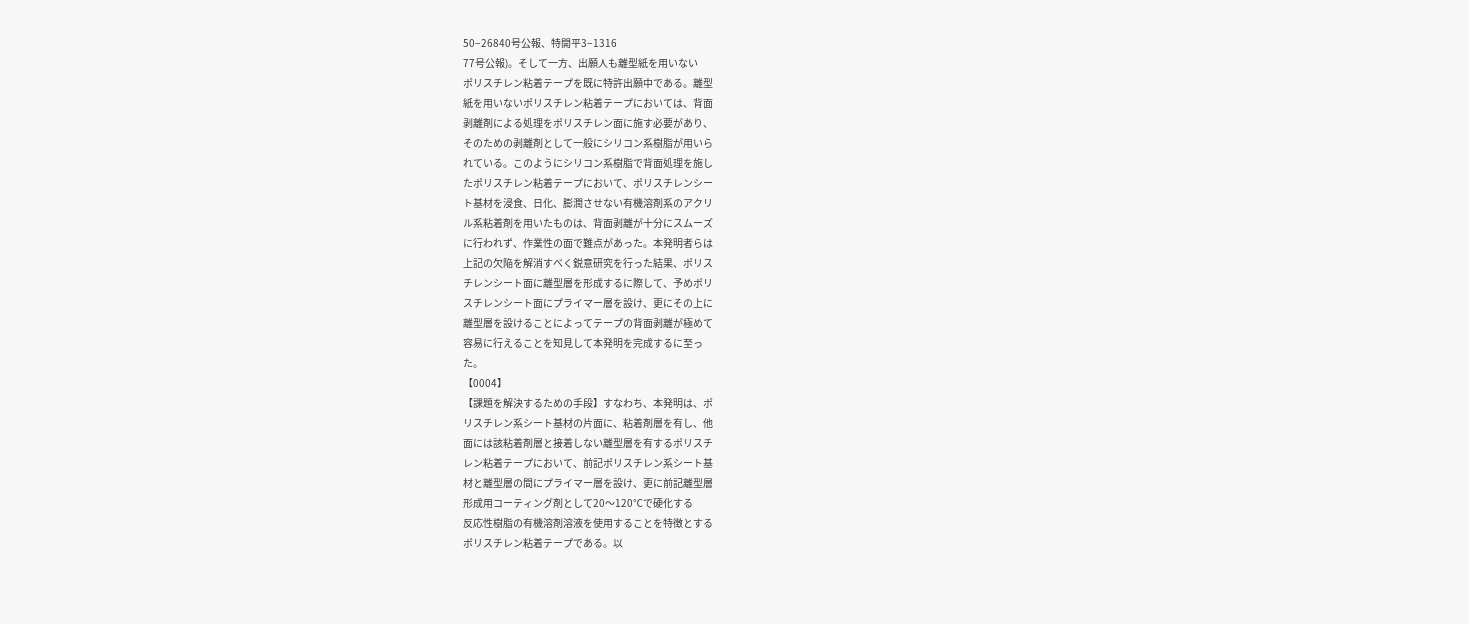50−26840号公報、特開平3−1316
77号公報)。そして一方、出願人も離型紙を用いない
ポリスチレン粘着テープを既に特許出願中である。離型
紙を用いないポリスチレン粘着テープにおいては、背面
剥離剤による処理をポリスチレン面に施す必要があり、
そのための剥離剤として一般にシリコン系樹脂が用いら
れている。このようにシリコン系樹脂で背面処理を施し
たポリスチレン粘着テープにおいて、ポリスチレンシー
ト基材を浸食、日化、膨潤させない有機溶剤系のアクリ
ル系粘着剤を用いたものは、背面剥離が十分にスムーズ
に行われず、作業性の面で難点があった。本発明者らは
上記の欠陥を解消すべく鋭意研究を行った結果、ポリス
チレンシート面に離型層を形成するに際して、予めポリ
スチレンシート面にプライマー層を設け、更にその上に
離型層を設けることによってテープの背面剥離が極めて
容易に行えることを知見して本発明を完成するに至っ
た。
【0004】
【課題を解決するための手段】すなわち、本発明は、ポ
リスチレン系シート基材の片面に、粘着剤層を有し、他
面には該粘着剤層と接着しない離型層を有するポリスチ
レン粘着テープにおいて、前記ポリスチレン系シート基
材と離型層の間にプライマー層を設け、更に前記離型層
形成用コーティング剤として20〜120℃で硬化する
反応性樹脂の有機溶剤溶液を使用することを特徴とする
ポリスチレン粘着テープである。以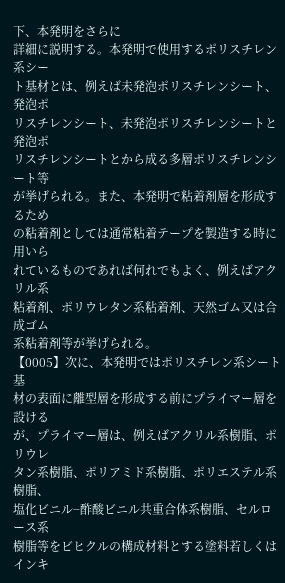下、本発明をさらに
詳細に説明する。本発明で使用するポリスチレン系シー
ト基材とは、例えば未発泡ポリスチレンシート、発泡ポ
リスチレンシート、未発泡ポリスチレンシートと発泡ポ
リスチレンシートとから成る多層ポリスチレンシート等
が挙げられる。また、本発明で粘着剤層を形成するため
の粘着剤としては通常粘着テープを製造する時に用いら
れているものであれば何れでもよく、例えばアクリル系
粘着剤、ポリウレタン系粘着剤、天然ゴム又は合成ゴム
系粘着剤等が挙げられる。
【0005】次に、本発明ではポリスチレン系シート基
材の表面に離型層を形成する前にプライマー層を設ける
が、プライマー層は、例えばアクリル系樹脂、ポリウレ
タン系樹脂、ポリアミド系樹脂、ポリエステル系樹脂、
塩化ビニル−酢酸ビニル共重合体系樹脂、セルロース系
樹脂等をビヒクルの構成材料とする塗料若しくはインキ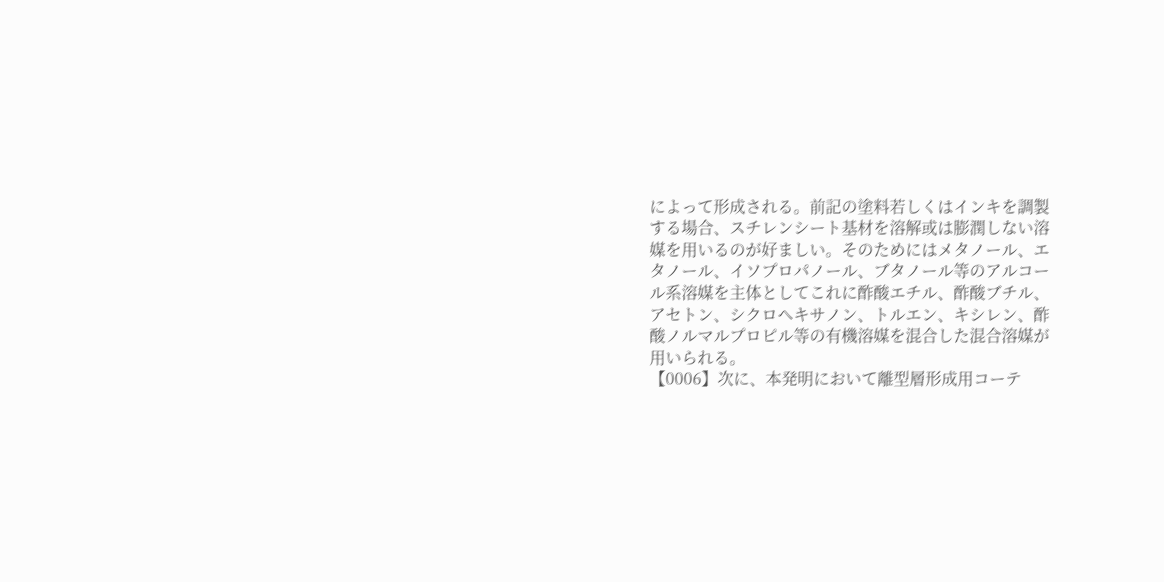によって形成される。前記の塗料若しくはインキを調製
する場合、スチレンシート基材を溶解或は膨潤しない溶
媒を用いるのが好ましい。そのためにはメタノール、エ
タノール、イソプロパノール、ブタノール等のアルコー
ル系溶媒を主体としてこれに酢酸エチル、酢酸ブチル、
アセトン、シクロヘキサノン、トルエン、キシレン、酢
酸ノルマルプロピル等の有機溶媒を混合した混合溶媒が
用いられる。
【0006】次に、本発明において離型層形成用コーテ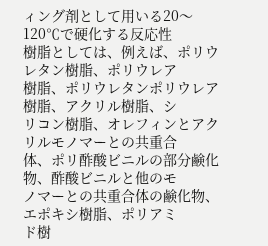ィング剤として用いる20〜120℃で硬化する反応性
樹脂としては、例えば、ポリウレタン樹脂、ポリウレア
樹脂、ポリウレタンポリウレア樹脂、アクリル樹脂、シ
リコン樹脂、オレフィンとアクリルモノマーとの共重合
体、ポリ酢酸ビニルの部分鹸化物、酢酸ビニルと他のモ
ノマーとの共重合体の鹸化物、エポキシ樹脂、ポリアミ
ド樹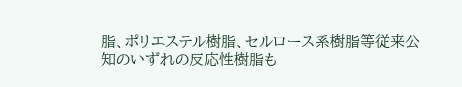脂、ポリエステル樹脂、セルロース系樹脂等従来公
知のいずれの反応性樹脂も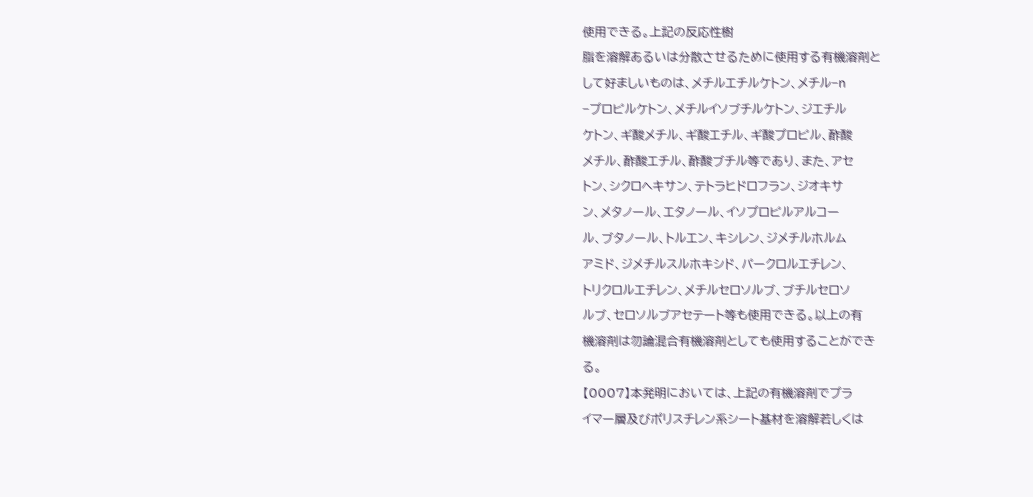使用できる。上記の反応性樹
脂を溶解あるいは分散させるために使用する有機溶剤と
して好ましいものは、メチルエチルケトン、メチル−n
−プロピルケトン、メチルイソブチルケトン、ジエチル
ケトン、ギ酸メチル、ギ酸エチル、ギ酸プロピル、酢酸
メチル、酢酸エチル、酢酸ブチル等であり、また、アセ
トン、シクロヘキサン、テトラヒドロフラン、ジオキサ
ン、メタノール、エタノール、イソプロピルアルコー
ル、ブタノール、トルエン、キシレン、ジメチルホルム
アミド、ジメチルスルホキシド、パークロルエチレン、
トリクロルエチレン、メチルセロソルブ、ブチルセロソ
ルブ、セロソルブアセテート等も使用できる。以上の有
機溶剤は勿論混合有機溶剤としても使用することができ
る。
【0007】本発明においては、上記の有機溶剤でプラ
イマー層及びポリスチレン系シート基材を溶解若しくは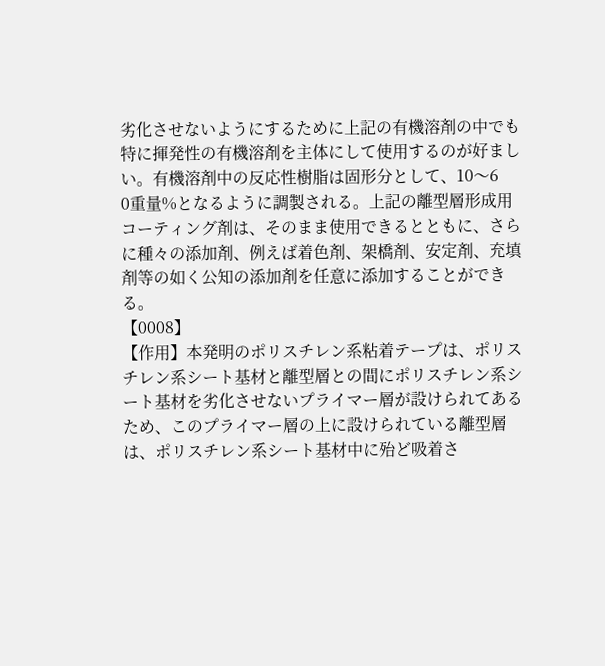劣化させないようにするために上記の有機溶剤の中でも
特に揮発性の有機溶剤を主体にして使用するのが好まし
い。有機溶剤中の反応性樹脂は固形分として、10〜6
0重量%となるように調製される。上記の離型層形成用
コーティング剤は、そのまま使用できるとともに、さら
に種々の添加剤、例えば着色剤、架橋剤、安定剤、充填
剤等の如く公知の添加剤を任意に添加することができ
る。
【0008】
【作用】本発明のポリスチレン系粘着テープは、ポリス
チレン系シート基材と離型層との間にポリスチレン系シ
ート基材を劣化させないプライマー層が設けられてある
ため、このプライマー層の上に設けられている離型層
は、ポリスチレン系シート基材中に殆ど吸着さ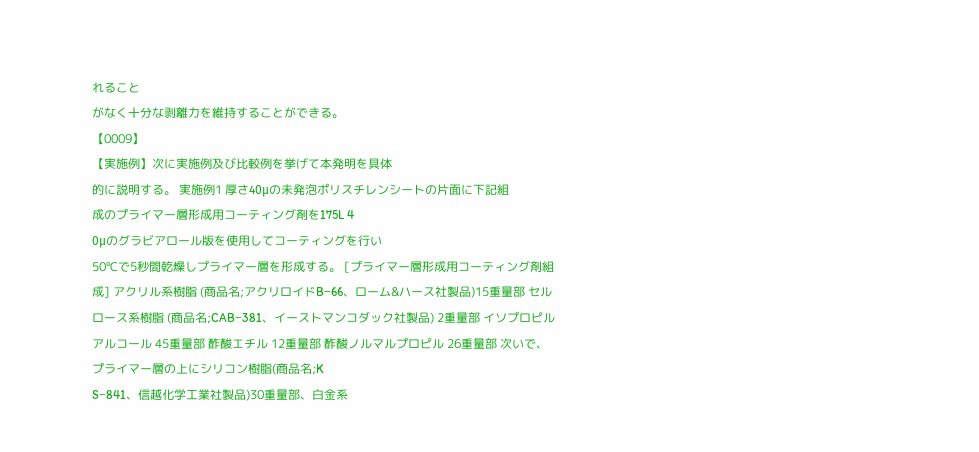れること
がなく十分な剥離力を維持することができる。
【0009】
【実施例】次に実施例及び比較例を挙げて本発明を具体
的に説明する。 実施例1 厚さ40μの未発泡ポリスチレンシートの片面に下記組
成のプライマー層形成用コーティング剤を175L 4
0μのグラビアロール版を使用してコーティングを行い
50℃で5秒間乾燥しプライマー層を形成する。 [プライマー層形成用コーティング剤組成] アクリル系樹脂 (商品名;アクリロイドB−66、ローム&ハース社製品)15重量部 セルロース系樹脂 (商品名;CAB−381、イーストマンコダック社製品) 2重量部 イソプロピルアルコール 45重量部 酢酸エチル 12重量部 酢酸ノルマルプロピル 26重量部 次いで、プライマー層の上にシリコン樹脂(商品名;K
S−841、信越化学工業社製品)30重量部、白金系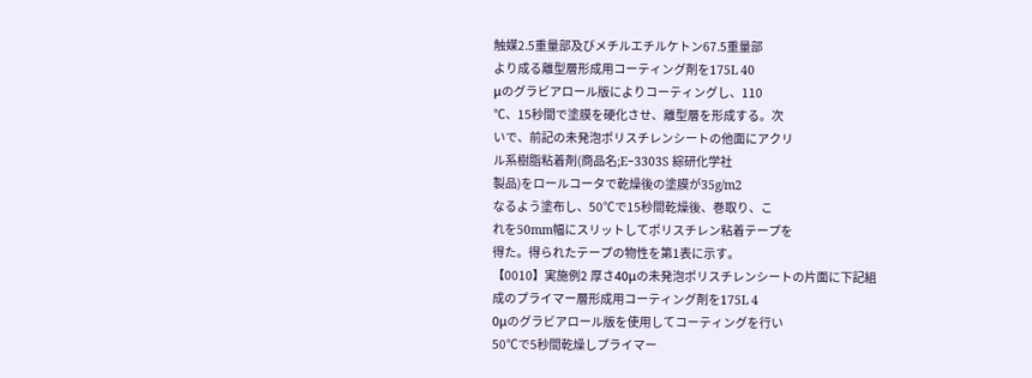触媒2.5重量部及びメチルエチルケトン67.5重量部
より成る離型層形成用コーティング剤を175L 40
μのグラビアロール版によりコーティングし、110
℃、15秒間で塗膜を硬化させ、離型層を形成する。次
いで、前記の未発泡ポリスチレンシートの他面にアクリ
ル系樹脂粘着剤(商品名;E−3303S 綜研化学社
製品)をロールコータで乾燥後の塗膜が35g/m2
なるよう塗布し、50℃で15秒間乾燥後、巻取り、こ
れを50mm幅にスリットしてポリスチレン粘着テープを
得た。得られたテープの物性を第1表に示す。
【0010】実施例2 厚さ40μの未発泡ポリスチレンシートの片面に下記組
成のプライマー層形成用コーティング剤を175L 4
0μのグラビアロール版を使用してコーティングを行い
50℃で5秒間乾燥しプライマー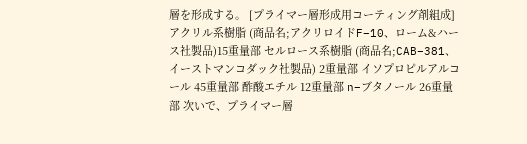層を形成する。 [プライマー層形成用コーティング剤組成] アクリル系樹脂 (商品名;アクリロイドF−10、ローム&ハース社製品)15重量部 セルロース系樹脂 (商品名;CAB−381、イーストマンコダック社製品) 2重量部 イソプロピルアルコール 45重量部 酢酸エチル 12重量部 n−ブタノール 26重量部 次いで、プライマー層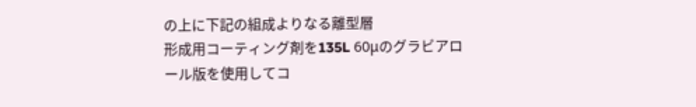の上に下記の組成よりなる離型層
形成用コーティング剤を135L 60μのグラビアロ
ール版を使用してコ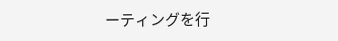ーティングを行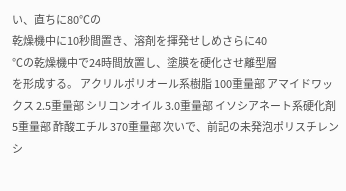い、直ちに80℃の
乾燥機中に10秒間置き、溶剤を揮発せしめさらに40
℃の乾燥機中で24時間放置し、塗膜を硬化させ離型層
を形成する。 アクリルポリオール系樹脂 100重量部 アマイドワックス 2.5重量部 シリコンオイル 3.0重量部 イソシアネート系硬化剤 5重量部 酢酸エチル 370重量部 次いで、前記の未発泡ポリスチレンシ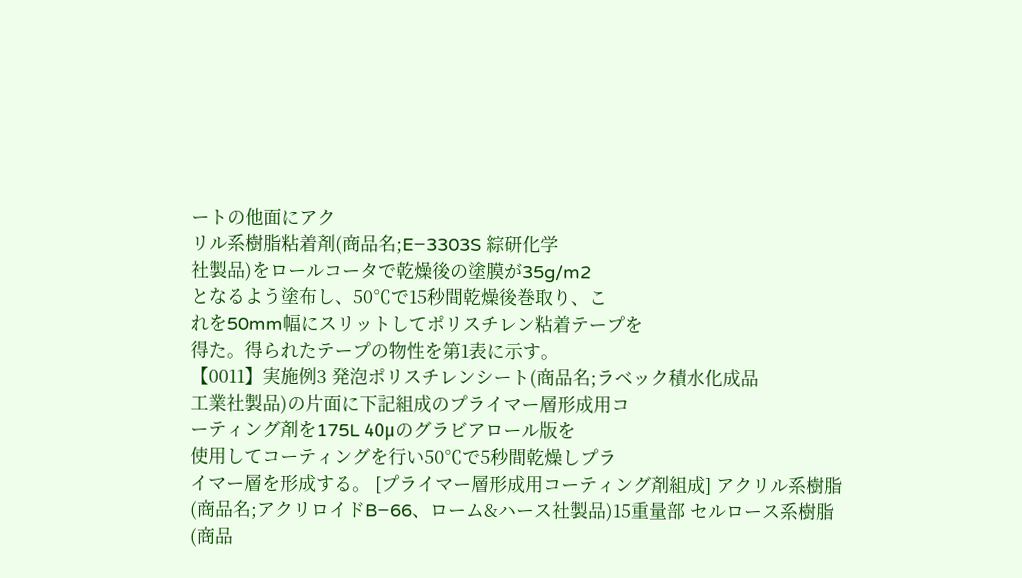ートの他面にアク
リル系樹脂粘着剤(商品名;E−3303S 綜研化学
社製品)をロールコータで乾燥後の塗膜が35g/m2
となるよう塗布し、50℃で15秒間乾燥後巻取り、こ
れを50mm幅にスリットしてポリスチレン粘着テープを
得た。得られたテープの物性を第1表に示す。
【0011】実施例3 発泡ポリスチレンシート(商品名;ラベック積水化成品
工業社製品)の片面に下記組成のプライマー層形成用コ
ーティング剤を175L 40μのグラビアロール版を
使用してコーティングを行い50℃で5秒間乾燥しプラ
イマー層を形成する。 [プライマー層形成用コーティング剤組成] アクリル系樹脂 (商品名;アクリロイドB−66、ローム&ハース社製品)15重量部 セルロース系樹脂 (商品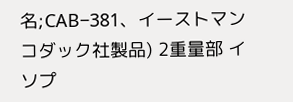名;CAB−381、イーストマンコダック社製品) 2重量部 イソプ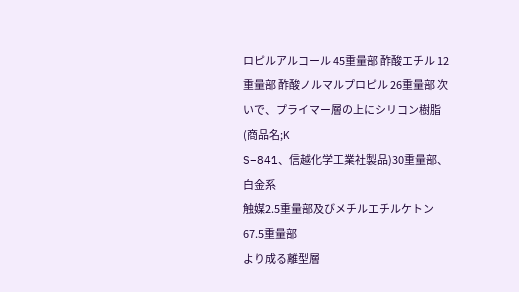ロピルアルコール 45重量部 酢酸エチル 12重量部 酢酸ノルマルプロピル 26重量部 次いで、プライマー層の上にシリコン樹脂(商品名;K
S−841、信越化学工業社製品)30重量部、白金系
触媒2.5重量部及びメチルエチルケトン67.5重量部
より成る離型層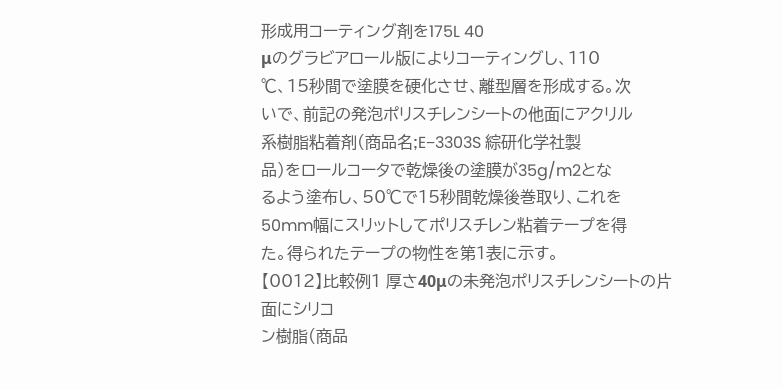形成用コーティング剤を175L 40
μのグラビアロール版によりコーティングし、110
℃、15秒間で塗膜を硬化させ、離型層を形成する。次
いで、前記の発泡ポリスチレンシートの他面にアクリル
系樹脂粘着剤(商品名;E−3303S 綜研化学社製
品)をロールコータで乾燥後の塗膜が35g/m2とな
るよう塗布し、50℃で15秒間乾燥後巻取り、これを
50mm幅にスリットしてポリスチレン粘着テープを得
た。得られたテープの物性を第1表に示す。
【0012】比較例1 厚さ40μの未発泡ポリスチレンシートの片面にシリコ
ン樹脂(商品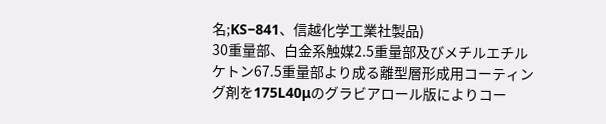名;KS−841、信越化学工業社製品)
30重量部、白金系触媒2.5重量部及びメチルエチル
ケトン67.5重量部より成る離型層形成用コーティン
グ剤を175L40μのグラビアロール版によりコー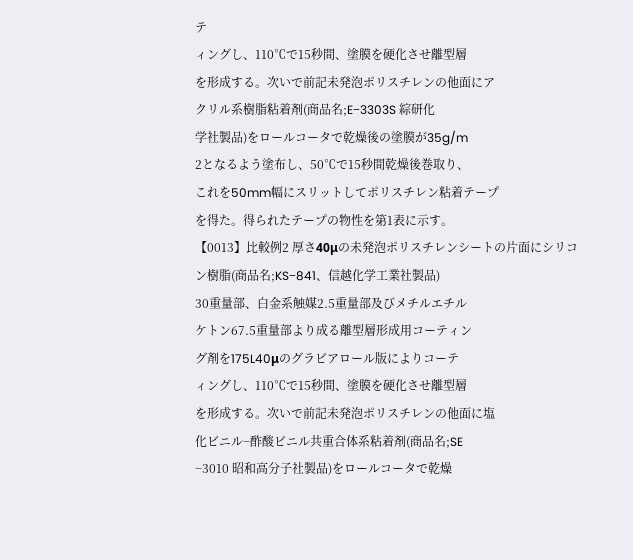テ
ィングし、110℃で15秒間、塗膜を硬化させ離型層
を形成する。次いで前記未発泡ポリスチレンの他面にア
クリル系樹脂粘着剤(商品名;E−3303S 綜研化
学社製品)をロールコータで乾燥後の塗膜が35g/m
2となるよう塗布し、50℃で15秒間乾燥後巻取り、
これを50mm幅にスリットしてポリスチレン粘着テープ
を得た。得られたテープの物性を第1表に示す。
【0013】比較例2 厚さ40μの未発泡ポリスチレンシートの片面にシリコ
ン樹脂(商品名;KS−841、信越化学工業社製品)
30重量部、白金系触媒2.5重量部及びメチルエチル
ケトン67.5重量部より成る離型層形成用コーティン
グ剤を175L40μのグラビアロール版によりコーテ
ィングし、110℃で15秒間、塗膜を硬化させ離型層
を形成する。次いで前記未発泡ポリスチレンの他面に塩
化ビニル−酢酸ビニル共重合体系粘着剤(商品名;SE
−3010 昭和高分子社製品)をロールコータで乾燥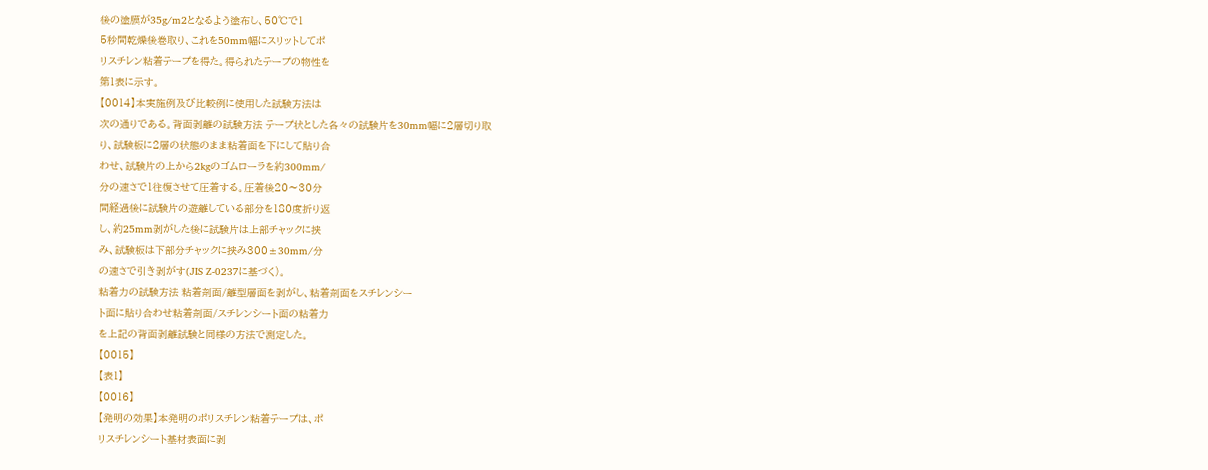後の塗膜が35g/m2となるよう塗布し、50℃で1
5秒間乾燥後巻取り、これを50mm幅にスリットしてポ
リスチレン粘着テープを得た。得られたテープの物性を
第1表に示す。
【0014】本実施例及び比較例に使用した試験方法は
次の通りである。背面剥離の試験方法 テープ状とした各々の試験片を30mm幅に2層切り取
り、試験板に2層の状態のまま粘着面を下にして貼り合
わせ、試験片の上から2kgのゴムローラを約300mm/
分の速さで1往復させて圧着する。圧着後20〜30分
間経過後に試験片の遊離している部分を180度折り返
し、約25mm剥がした後に試験片は上部チャックに挟
み、試験板は下部分チャックに挟み300±30mm/分
の速さで引き剥がす(JIS Z-0237に基づく)。
粘着力の試験方法 粘着剤面/離型層面を剥がし、粘着剤面をスチレンシー
ト面に貼り合わせ粘着剤面/スチレンシート面の粘着力
を上記の背面剥離試験と同様の方法で測定した。
【0015】
【表1】
【0016】
【発明の効果】本発明のポリスチレン粘着テープは、ポ
リスチレンシート基材表面に剥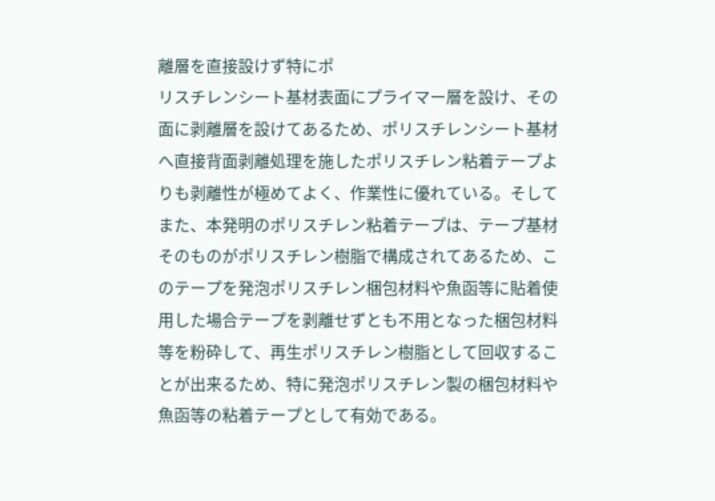離層を直接設けず特にポ
リスチレンシート基材表面にプライマー層を設け、その
面に剥離層を設けてあるため、ポリスチレンシート基材
へ直接背面剥離処理を施したポリスチレン粘着テープよ
りも剥離性が極めてよく、作業性に優れている。そして
また、本発明のポリスチレン粘着テープは、テープ基材
そのものがポリスチレン樹脂で構成されてあるため、こ
のテープを発泡ポリスチレン梱包材料や魚函等に貼着使
用した場合テープを剥離せずとも不用となった梱包材料
等を粉砕して、再生ポリスチレン樹脂として回収するこ
とが出来るため、特に発泡ポリスチレン製の梱包材料や
魚函等の粘着テープとして有効である。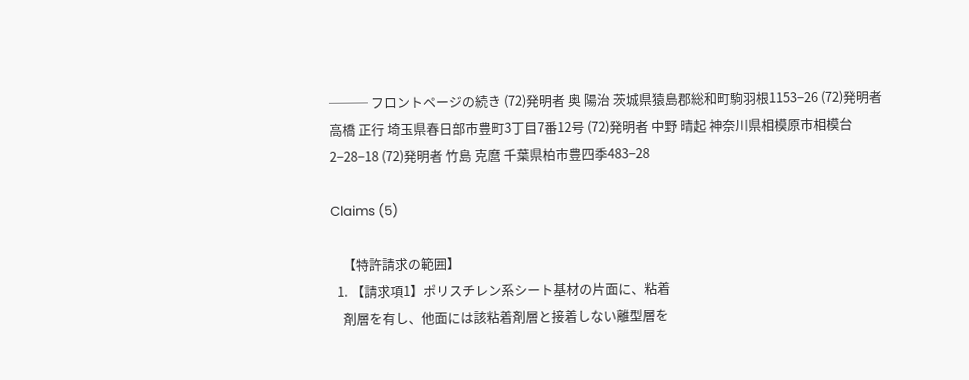─── フロントページの続き (72)発明者 奥 陽治 茨城県猿島郡総和町駒羽根1153−26 (72)発明者 高橋 正行 埼玉県春日部市豊町3丁目7番12号 (72)発明者 中野 晴起 神奈川県相模原市相模台2−28−18 (72)発明者 竹島 克麿 千葉県柏市豊四季483−28

Claims (5)

    【特許請求の範囲】
  1. 【請求項1】ポリスチレン系シート基材の片面に、粘着
    剤層を有し、他面には該粘着剤層と接着しない離型層を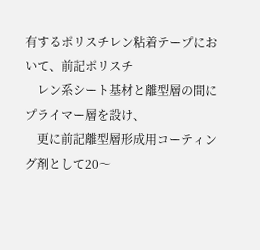有するポリスチレン粘着テープにおいて、前記ポリスチ
    レン系シート基材と離型層の間にプライマー層を設け、
    更に前記離型層形成用コーティング剤として20〜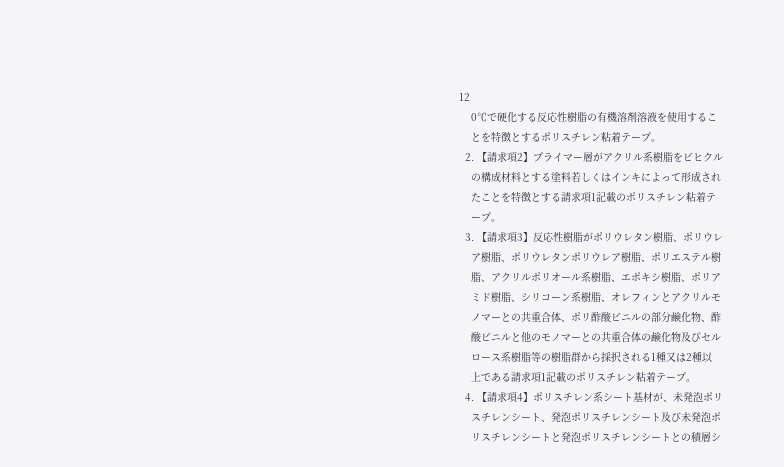12
    0℃で硬化する反応性樹脂の有機溶剤溶液を使用するこ
    とを特徴とするポリスチレン粘着テープ。
  2. 【請求項2】プライマー層がアクリル系樹脂をビヒクル
    の構成材料とする塗料若しくはインキによって形成され
    たことを特徴とする請求項1記載のポリスチレン粘着テ
    ープ。
  3. 【請求項3】反応性樹脂がポリウレタン樹脂、ポリウレ
    ア樹脂、ポリウレタンポリウレア樹脂、ポリエステル樹
    脂、アクリルポリオール系樹脂、エポキシ樹脂、ポリア
    ミド樹脂、シリコーン系樹脂、オレフィンとアクリルモ
    ノマーとの共重合体、ポリ酢酸ビニルの部分鹸化物、酢
    酸ビニルと他のモノマーとの共重合体の鹸化物及びセル
    ロース系樹脂等の樹脂群から採択される1種又は2種以
    上である請求項1記載のポリスチレン粘着テープ。
  4. 【請求項4】ポリスチレン系シート基材が、未発泡ポリ
    スチレンシート、発泡ポリスチレンシート及び未発泡ポ
    リスチレンシートと発泡ポリスチレンシートとの積層シ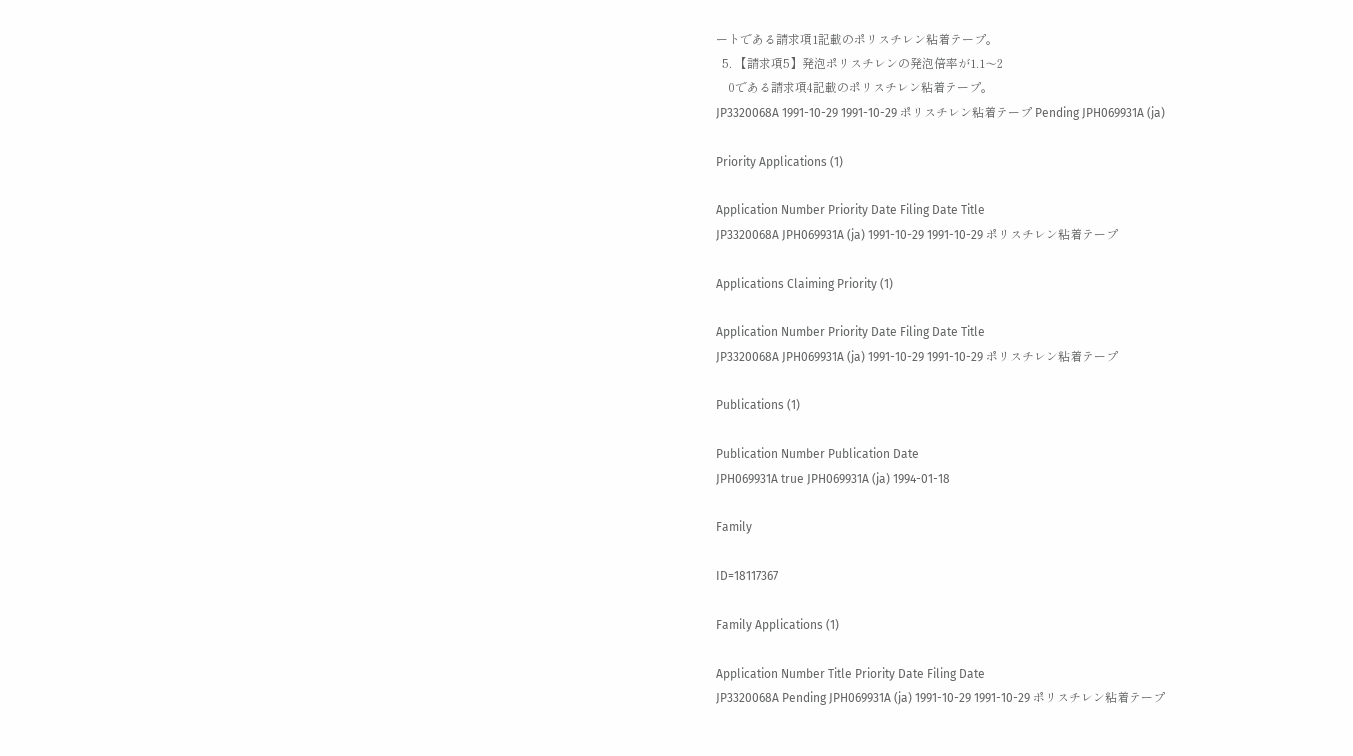ートである請求項1記載のポリスチレン粘着テープ。
  5. 【請求項5】発泡ポリスチレンの発泡倍率が1.1〜2
    0である請求項4記載のポリスチレン粘着テープ。
JP3320068A 1991-10-29 1991-10-29 ポリスチレン粘着テープ Pending JPH069931A (ja)

Priority Applications (1)

Application Number Priority Date Filing Date Title
JP3320068A JPH069931A (ja) 1991-10-29 1991-10-29 ポリスチレン粘着テープ

Applications Claiming Priority (1)

Application Number Priority Date Filing Date Title
JP3320068A JPH069931A (ja) 1991-10-29 1991-10-29 ポリスチレン粘着テープ

Publications (1)

Publication Number Publication Date
JPH069931A true JPH069931A (ja) 1994-01-18

Family

ID=18117367

Family Applications (1)

Application Number Title Priority Date Filing Date
JP3320068A Pending JPH069931A (ja) 1991-10-29 1991-10-29 ポリスチレン粘着テープ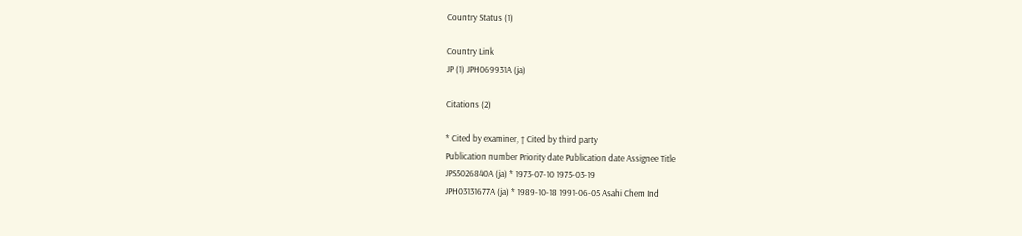Country Status (1)

Country Link
JP (1) JPH069931A (ja)

Citations (2)

* Cited by examiner, † Cited by third party
Publication number Priority date Publication date Assignee Title
JPS5026840A (ja) * 1973-07-10 1975-03-19
JPH03131677A (ja) * 1989-10-18 1991-06-05 Asahi Chem Ind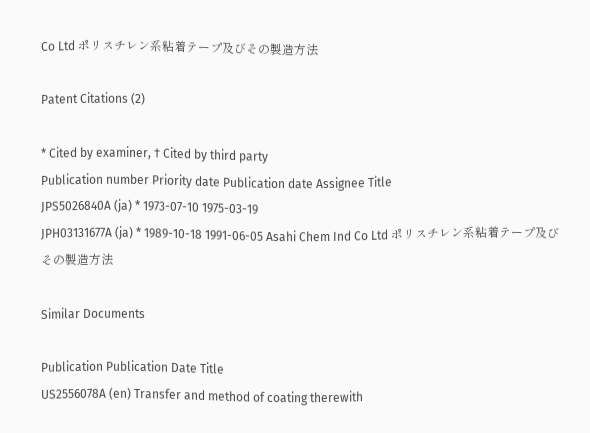Co Ltd ポリスチレン系粘着テープ及びその製造方法

Patent Citations (2)

* Cited by examiner, † Cited by third party
Publication number Priority date Publication date Assignee Title
JPS5026840A (ja) * 1973-07-10 1975-03-19
JPH03131677A (ja) * 1989-10-18 1991-06-05 Asahi Chem Ind Co Ltd ポリスチレン系粘着テープ及びその製造方法

Similar Documents

Publication Publication Date Title
US2556078A (en) Transfer and method of coating therewith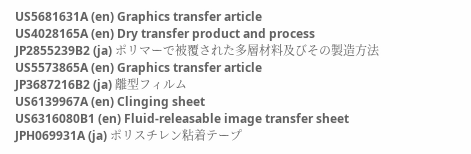US5681631A (en) Graphics transfer article
US4028165A (en) Dry transfer product and process
JP2855239B2 (ja) ポリマーで被覆された多層材料及びその製造方法
US5573865A (en) Graphics transfer article
JP3687216B2 (ja) 離型フィルム
US6139967A (en) Clinging sheet
US6316080B1 (en) Fluid-releasable image transfer sheet
JPH069931A (ja) ポリスチレン粘着テープ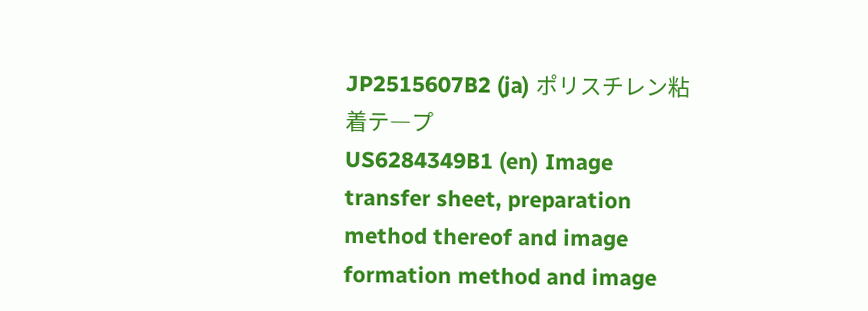JP2515607B2 (ja) ポリスチレン粘着テ―プ
US6284349B1 (en) Image transfer sheet, preparation method thereof and image formation method and image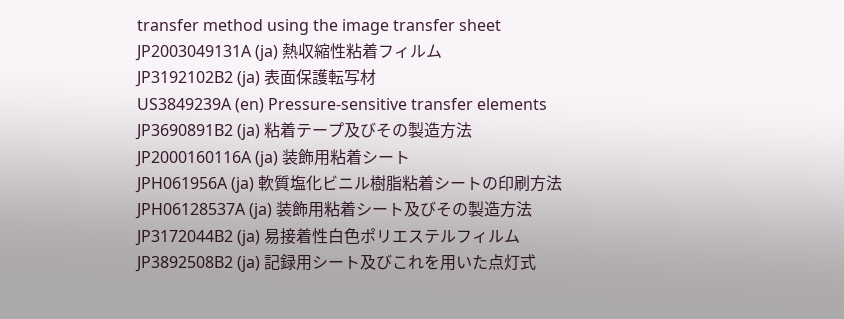transfer method using the image transfer sheet
JP2003049131A (ja) 熱収縮性粘着フィルム
JP3192102B2 (ja) 表面保護転写材
US3849239A (en) Pressure-sensitive transfer elements
JP3690891B2 (ja) 粘着テープ及びその製造方法
JP2000160116A (ja) 装飾用粘着シート
JPH061956A (ja) 軟質塩化ビニル樹脂粘着シートの印刷方法
JPH06128537A (ja) 装飾用粘着シート及びその製造方法
JP3172044B2 (ja) 易接着性白色ポリエステルフィルム
JP3892508B2 (ja) 記録用シート及びこれを用いた点灯式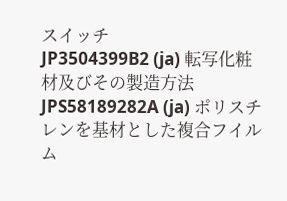スイッチ
JP3504399B2 (ja) 転写化粧材及びその製造方法
JPS58189282A (ja) ポリスチレンを基材とした複合フイルム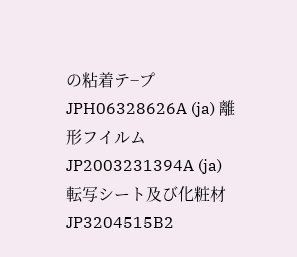の粘着テ−プ
JPH06328626A (ja) 離形フイルム
JP2003231394A (ja) 転写シート及び化粧材
JP3204515B2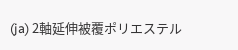(ja) 2軸延伸被覆ポリエステル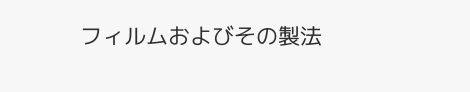フィルムおよびその製法